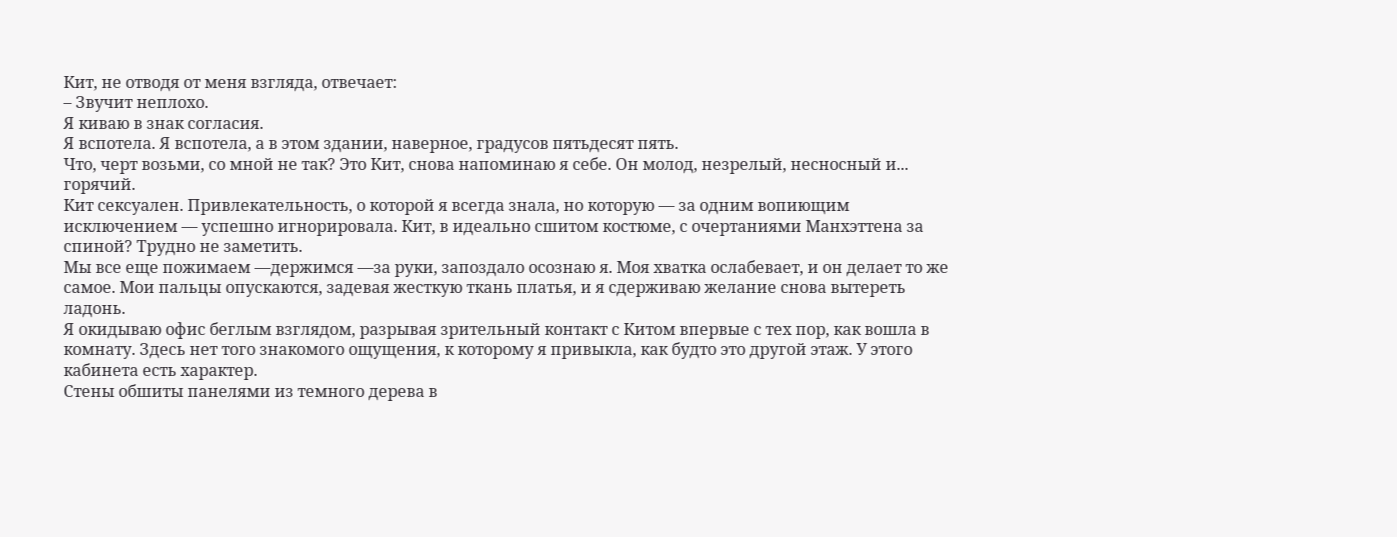Кит, не отводя от меня взгляда, отвечает:
– Звучит неплохо.
Я киваю в знак согласия.
Я вспотела. Я вспотела, а в этом здании, наверное, градусов пятьдесят пять.
Что, черт возьми, со мной не так? Это Кит, снова напоминаю я себе. Он молод, незрелый, несносный и... горячий.
Кит сексуален. Привлекательность, о которой я всегда знала, но которую — за одним вопиющим исключением — успешно игнорировала. Кит, в идеально сшитом костюме, с очертаниями Манхэттена за спиной? Трудно не заметить.
Мы все еще пожимаем —держимся —за руки, запоздало осознаю я. Моя хватка ослабевает, и он делает то же самое. Мои пальцы опускаются, задевая жесткую ткань платья, и я сдерживаю желание снова вытереть ладонь.
Я окидываю офис беглым взглядом, разрывая зрительный контакт с Китом впервые с тех пор, как вошла в комнату. Здесь нет того знакомого ощущения, к которому я привыкла, как будто это другой этаж. У этого кабинета есть характер.
Стены обшиты панелями из темного дерева в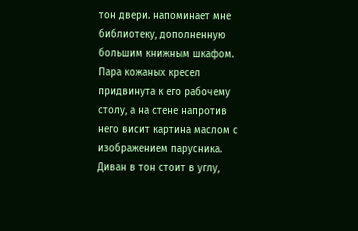тон двери. напоминает мне библиотеку, дополненную большим книжным шкафом. Пара кожаных кресел придвинута к его рабочему столу, а на стене напротив него висит картина маслом с изображением парусника. Диван в тон стоит в углу,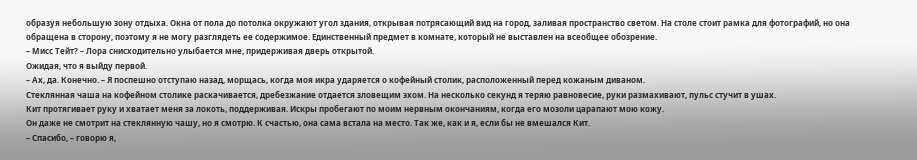образуя небольшую зону отдыха. Окна от пола до потолка окружают угол здания, открывая потрясающий вид на город, заливая пространство светом. На столе стоит рамка для фотографий, но она обращена в сторону, поэтому я не могу разглядеть ее содержимое. Единственный предмет в комнате, который не выставлен на всеобщее обозрение.
– Мисс Тейт? – Лора снисходительно улыбается мне, придерживая дверь открытой.
Ожидая, что я выйду первой.
– Ах, да. Конечно. – Я поспешно отступаю назад, морщась, когда моя икра ударяется о кофейный столик, расположенный перед кожаным диваном.
Стеклянная чаша на кофейном столике раскачивается, дребезжание отдается зловещим эхом. На несколько секунд я теряю равновесие, руки размахивают, пульс стучит в ушах.
Кит протягивает руку и хватает меня за локоть, поддерживая. Искры пробегают по моим нервным окончаниям, когда его мозоли царапают мою кожу.
Он даже не смотрит на стеклянную чашу, но я смотрю. К счастью, она сама встала на место. Так же, как и я, если бы не вмешался Кит.
– Спасибо, – говорю я,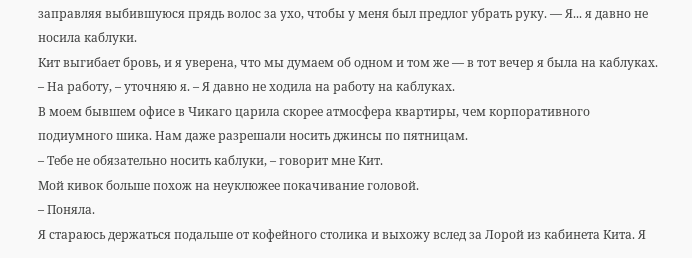заправляя выбившуюся прядь волос за ухо, чтобы у меня был предлог убрать руку. — Я... я давно не носила каблуки.
Кит выгибает бровь, и я уверена, что мы думаем об одном и том же — в тот вечер я была на каблуках.
– На работу, – уточняю я. – Я давно не ходила на работу на каблуках.
В моем бывшем офисе в Чикаго царила скорее атмосфера квартиры, чем корпоративного подиумного шика. Нам даже разрешали носить джинсы по пятницам.
– Тебе не обязательно носить каблуки, – говорит мне Кит.
Мой кивок больше похож на неуклюжее покачивание головой.
– Поняла.
Я стараюсь держаться подальше от кофейного столика и выхожу вслед за Лорой из кабинета Кита. Я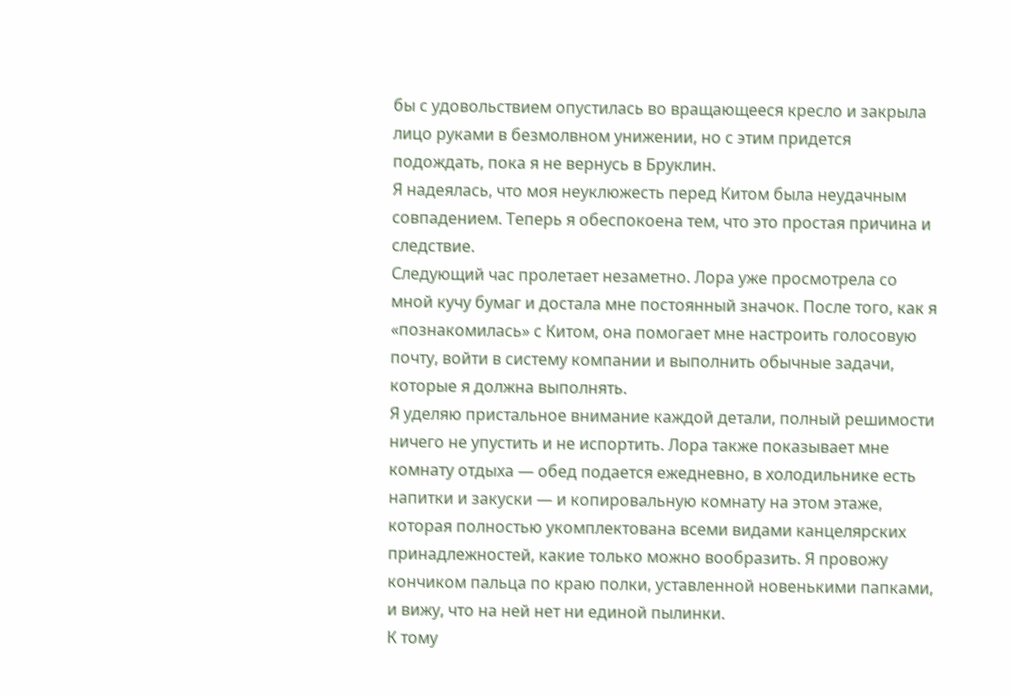бы с удовольствием опустилась во вращающееся кресло и закрыла лицо руками в безмолвном унижении, но с этим придется подождать, пока я не вернусь в Бруклин.
Я надеялась, что моя неуклюжесть перед Китом была неудачным совпадением. Теперь я обеспокоена тем, что это простая причина и следствие.
Следующий час пролетает незаметно. Лора уже просмотрела со мной кучу бумаг и достала мне постоянный значок. После того, как я «познакомилась» с Китом, она помогает мне настроить голосовую почту, войти в систему компании и выполнить обычные задачи, которые я должна выполнять.
Я уделяю пристальное внимание каждой детали, полный решимости ничего не упустить и не испортить. Лора также показывает мне комнату отдыха — обед подается ежедневно, в холодильнике есть напитки и закуски — и копировальную комнату на этом этаже, которая полностью укомплектована всеми видами канцелярских принадлежностей, какие только можно вообразить. Я провожу кончиком пальца по краю полки, уставленной новенькими папками, и вижу, что на ней нет ни единой пылинки.
К тому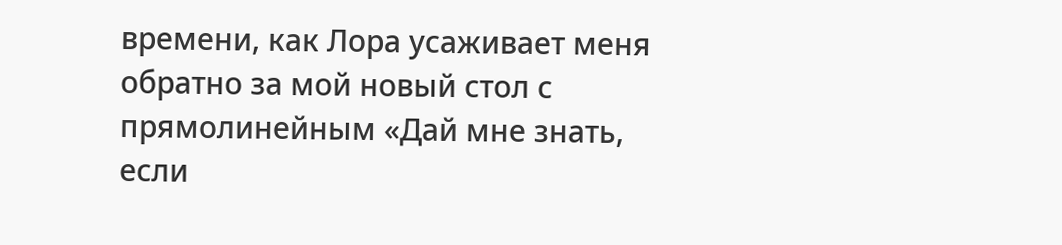времени, как Лора усаживает меня обратно за мой новый стол с прямолинейным «Дай мне знать, если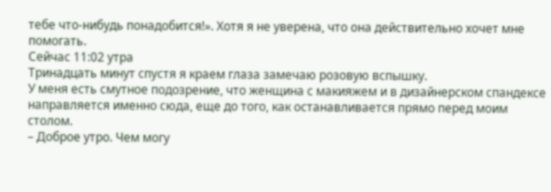тебе что-нибудь понадобится!». Хотя я не уверена, что она действительно хочет мне помогать.
Сейчас 11:02 утра
Тринадцать минут спустя я краем глаза замечаю розовую вспышку.
У меня есть смутное подозрение, что женщина с макияжем и в дизайнерском спандексе направляется именно сюда, еще до того, как останавливается прямо перед моим столом.
– Доброе утро. Чем могу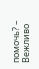помочь? – Вежливо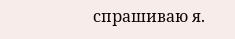спрашиваю я.